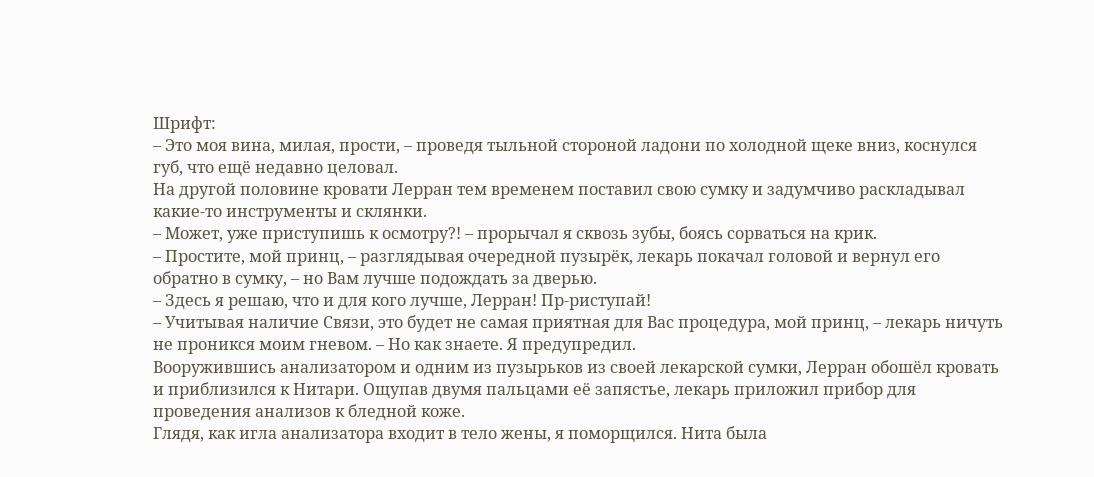Шрифт:
– Это моя вина, милая, прости, – проведя тыльной стороной ладони по холодной щеке вниз, коснулся губ, что ещё недавно целовал.
На другой половине кровати Лерран тем временем поставил свою сумку и задумчиво раскладывал какие-то инструменты и склянки.
– Может, уже приступишь к осмотру?! – прорычал я сквозь зубы, боясь сорваться на крик.
– Простите, мой принц, – разглядывая очередной пузырёк, лекарь покачал головой и вернул его обратно в сумку, – но Вам лучше подождать за дверью.
– Здесь я решаю, что и для кого лучше, Лерран! Пр-риступай!
– Учитывая наличие Связи, это будет не самая приятная для Вас процедура, мой принц, – лекарь ничуть не проникся моим гневом. – Но как знаете. Я предупредил.
Вооружившись анализатором и одним из пузырьков из своей лекарской сумки, Лерран обошёл кровать и приблизился к Нитари. Ощупав двумя пальцами её запястье, лекарь приложил прибор для проведения анализов к бледной коже.
Глядя, как игла анализатора входит в тело жены, я поморщился. Нита была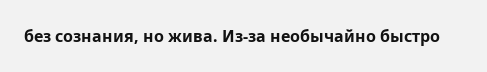без сознания, но жива. Из-за необычайно быстро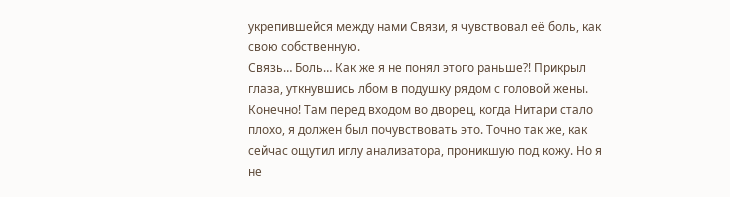укрепившейся между нами Связи, я чувствовал её боль, как свою собственную.
Связь… Боль… Как же я не понял этого раньше?! Прикрыл глаза, уткнувшись лбом в подушку рядом с головой жены.
Конечно! Там перед входом во дворец, когда Нитари стало плохо, я должен был почувствовать это. Точно так же, как сейчас ощутил иглу анализатора, проникшую под кожу. Но я не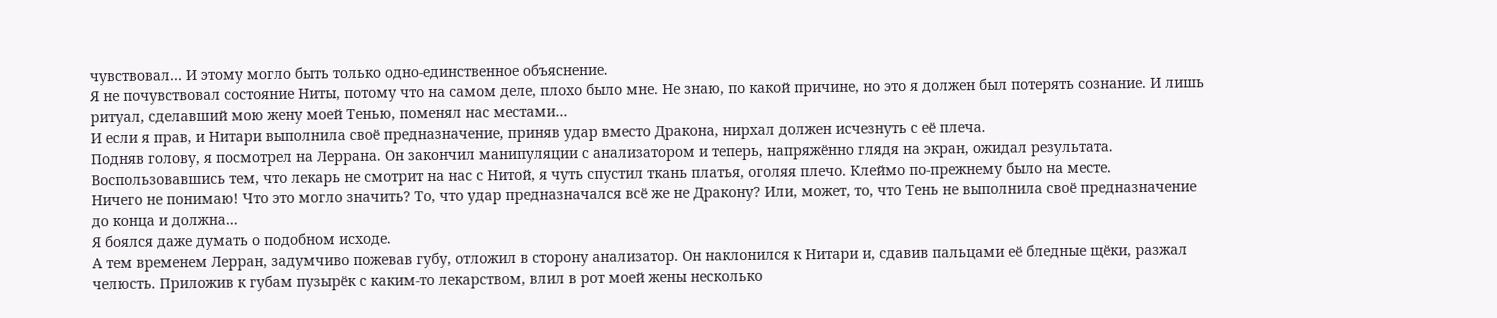чувствовал… И этому могло быть только одно-единственное объяснение.
Я не почувствовал состояние Ниты, потому что на самом деле, плохо было мне. Не знаю, по какой причине, но это я должен был потерять сознание. И лишь ритуал, сделавший мою жену моей Тенью, поменял нас местами…
И если я прав, и Нитари выполнила своё предназначение, приняв удар вместо Дракона, нирхал должен исчезнуть с её плеча.
Подняв голову, я посмотрел на Леррана. Он закончил манипуляции с анализатором и теперь, напряжённо глядя на экран, ожидал результата.
Воспользовавшись тем, что лекарь не смотрит на нас с Нитой, я чуть спустил ткань платья, оголяя плечо. Клеймо по-прежнему было на месте.
Ничего не понимаю! Что это могло значить? То, что удар предназначался всё же не Дракону? Или, может, то, что Тень не выполнила своё предназначение до конца и должна…
Я боялся даже думать о подобном исходе.
А тем временем Лерран, задумчиво пожевав губу, отложил в сторону анализатор. Он наклонился к Нитари и, сдавив пальцами её бледные щёки, разжал челюсть. Приложив к губам пузырёк с каким-то лекарством, влил в рот моей жены несколько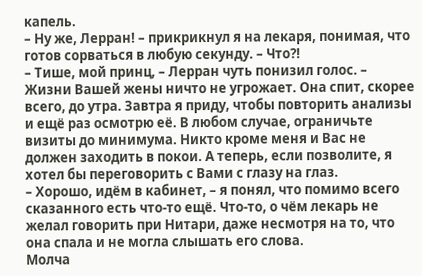капель.
– Ну же, Лерран! – прикрикнул я на лекаря, понимая, что готов сорваться в любую секунду. – Что?!
– Тише, мой принц, – Лерран чуть понизил голос. – Жизни Вашей жены ничто не угрожает. Она спит, скорее всего, до утра. Завтра я приду, чтобы повторить анализы и ещё раз осмотрю её. В любом случае, ограничьте визиты до минимума. Никто кроме меня и Вас не должен заходить в покои. А теперь, если позволите, я хотел бы переговорить с Вами с глазу на глаз.
– Хорошо, идём в кабинет, – я понял, что помимо всего сказанного есть что-то ещё. Что-то, о чём лекарь не желал говорить при Нитари, даже несмотря на то, что она спала и не могла слышать его слова.
Молча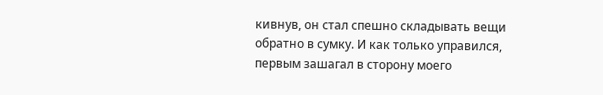кивнув, он стал спешно складывать вещи обратно в сумку. И как только управился, первым зашагал в сторону моего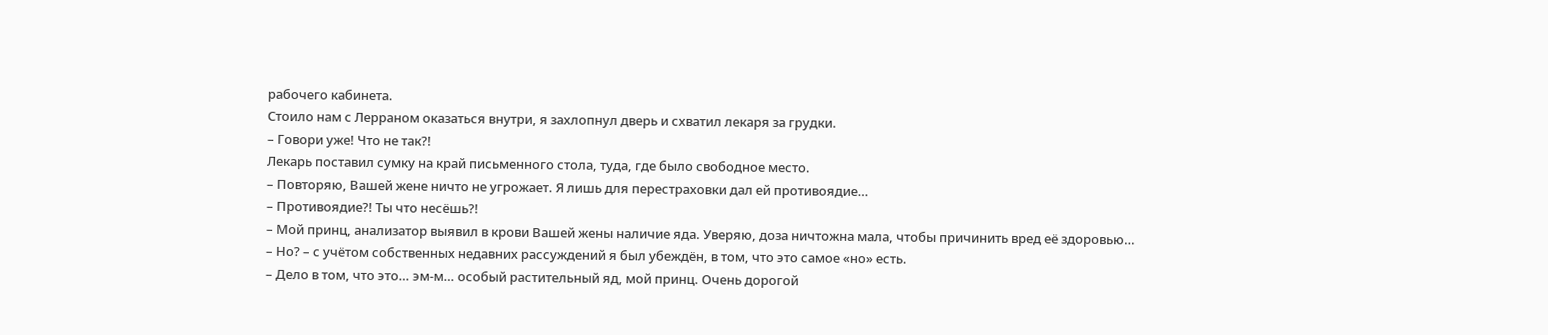рабочего кабинета.
Стоило нам с Лерраном оказаться внутри, я захлопнул дверь и схватил лекаря за грудки.
– Говори уже! Что не так?!
Лекарь поставил сумку на край письменного стола, туда, где было свободное место.
– Повторяю, Вашей жене ничто не угрожает. Я лишь для перестраховки дал ей противоядие…
– Противоядие?! Ты что несёшь?!
– Мой принц, анализатор выявил в крови Вашей жены наличие яда. Уверяю, доза ничтожна мала, чтобы причинить вред её здоровью…
– Но? – с учётом собственных недавних рассуждений я был убеждён, в том, что это самое «но» есть.
– Дело в том, что это… эм-м… особый растительный яд, мой принц. Очень дорогой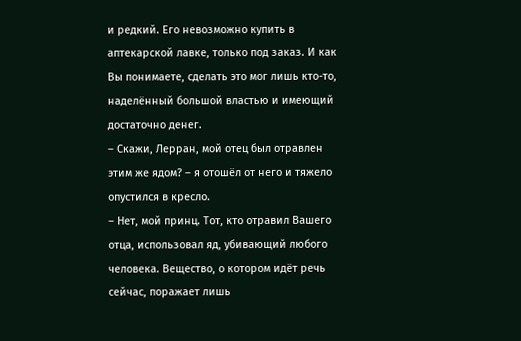и редкий. Его невозможно купить в аптекарской лавке, только под заказ. И как Вы понимаете, сделать это мог лишь кто-то, наделённый большой властью и имеющий достаточно денег.
– Скажи, Лерран, мой отец был отравлен этим же ядом? – я отошёл от него и тяжело опустился в кресло.
– Нет, мой принц. Тот, кто отравил Вашего отца, использовал яд, убивающий любого человека. Вещество, о котором идёт речь сейчас, поражает лишь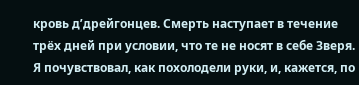кровь д’дрейгонцев. Смерть наступает в течение трёх дней при условии, что те не носят в себе Зверя.
Я почувствовал, как похолодели руки, и, кажется, по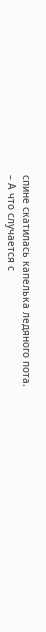спине скатилась капелька ледяного пота.
– А что случается с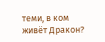теми, в ком живёт Дракон?